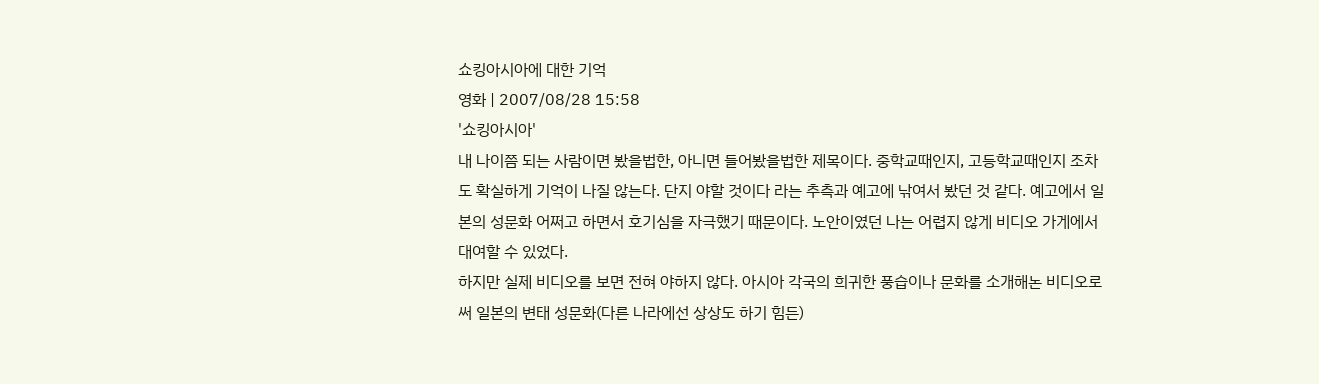쇼킹아시아에 대한 기억
영화 | 2007/08/28 15:58
'쇼킹아시아'
내 나이쯤 되는 사람이면 봤을법한, 아니면 들어봤을법한 제목이다. 중학교때인지, 고등학교때인지 조차도 확실하게 기억이 나질 않는다. 단지 야할 것이다 라는 추측과 예고에 낚여서 봤던 것 같다. 예고에서 일본의 성문화 어쩌고 하면서 호기심을 자극했기 때문이다. 노안이였던 나는 어렵지 않게 비디오 가게에서 대여할 수 있었다.
하지만 실제 비디오를 보면 전혀 야하지 않다. 아시아 각국의 희귀한 풍습이나 문화를 소개해논 비디오로써 일본의 변태 성문화(다른 나라에선 상상도 하기 힘든)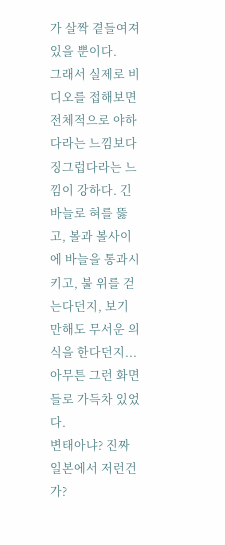가 살짝 곁들여져 있을 뿐이다.
그래서 실제로 비디오를 접해보면 전체적으로 야하다라는 느낌보다 징그럽다라는 느낌이 강하다. 긴 바늘로 혀를 뚫고, 볼과 볼사이에 바늘을 통과시키고, 불 위를 걷는다던지, 보기만해도 무서운 의식을 한다던지...아무튼 그런 화면들로 가득차 있었다.
변태아냐? 진짜 일본에서 저런건가?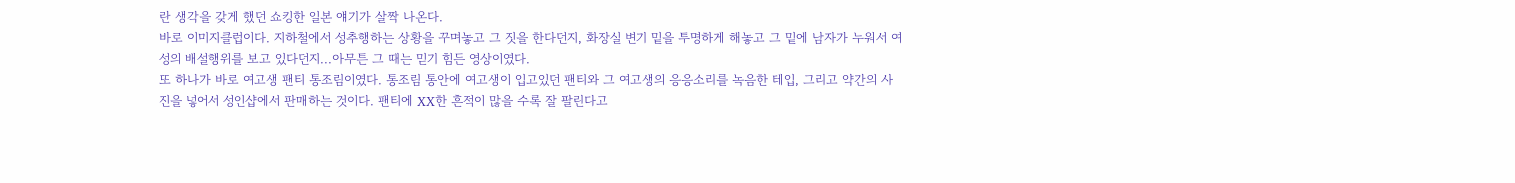란 생각을 갖게 했던 쇼킹한 일본 얘기가 살짝 나온다.
바로 이미지클럽이다. 지하철에서 성추행하는 상황을 꾸며놓고 그 짓을 한다던지, 화장실 변기 밑을 투명하게 해놓고 그 밑에 남자가 누워서 여성의 배설행위를 보고 있다던지...아무튼 그 때는 믿기 힘든 영상이였다.
또 하나가 바로 여고생 팬티 통조림이였다. 통조림 통안에 여고생이 입고있던 팬티와 그 여고생의 응응소리를 녹음한 테입, 그리고 약간의 사진을 넣어서 성인샵에서 판매하는 것이다. 팬티에 XX한 흔적이 많을 수록 잘 팔린다고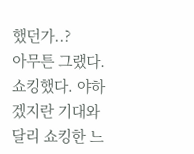했던가..?
아무튼 그랬다. 쇼킹했다. 야하겠지란 기대와 달리 쇼킹한 느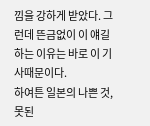낌을 강하게 받았다. 그런데 뜬금없이 이 얘길 하는 이유는 바로 이 기사때문이다.
하여튼 일본의 나쁜 것, 못된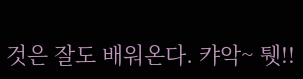것은 잘도 배워온다. 캬악~ 퉷!!